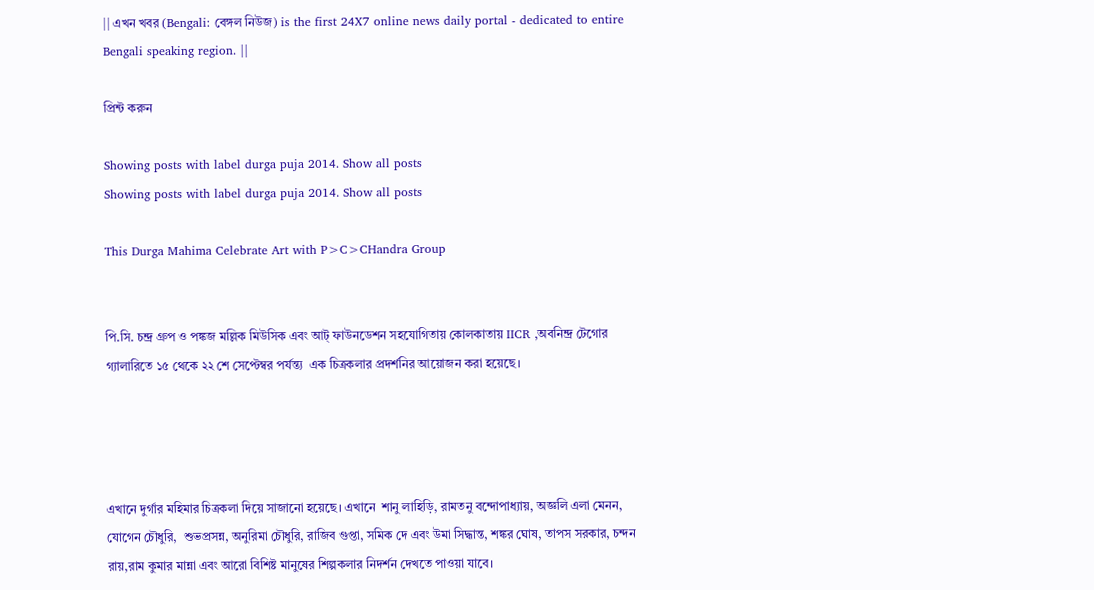|| এখন খবর (Bengali: বেঙ্গল নিউজ) is the first 24X7 online news daily portal - dedicated to entire Bengali speaking region. ||

প্রিন্ট করুন

Showing posts with label durga puja 2014. Show all posts
Showing posts with label durga puja 2014. Show all posts

This Durga Mahima Celebrate Art with P>C>CHandra Group


পি.সি. চন্দ্র গ্রুপ ও পঙ্কজ মল্লিক মিউসিক এবং আট্ ফাউনডেশন সহযোগিতায় কোলকাতায় IICR ,অবনিন্দ্র টেগোর গ্যালারিতে ১৫ থেকে ২২ শে সেপ্টেম্বর পর্যন্ত্য  এক চিত্রকলার প্রদর্শনির আয়োজন করা হয়েছে।




এখানে দুর্গার মহিমার চিত্রকলা দিয়ে সাজানো হয়েছে। এখানে  শানু লাহিড়ি, রামতনু বন্দোপাধ্যায়, অজ্ঞলি এলা মেনন, যোগেন চৌধুরি,  শুভপ্রসন্ন, অনুরিমা চৌধুরি, রাজিব গুপ্তা, সমিক দে এবং উমা সিদ্ধান্ত, শঙ্কর ঘোষ, তাপস সরকার, চন্দন রায়,রাম কুমার মান্না এবং আরো বিশিষ্ট মানুষের শিল্পকলার নিদর্শন দেখতে পাওয়া যাবে।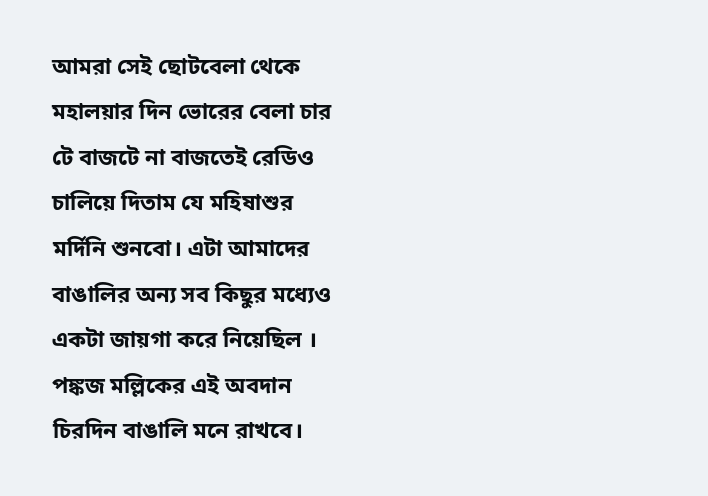আমরা সেই ছোটবেলা থেকে মহালয়ার দিন ভোরের বেলা চার টে বাজটে না বাজতেই রেডিও চালিয়ে দিতাম যে মহিষাশুর মর্দিনি শুনবো। এটা আমাদের বাঙালির অন্য সব কিছুর মধ্যেও একটা জায়গা করে নিয়েছিল । পঙ্কজ মল্লিকের এই অবদান চিরদিন বাঙালি মনে রাখবে।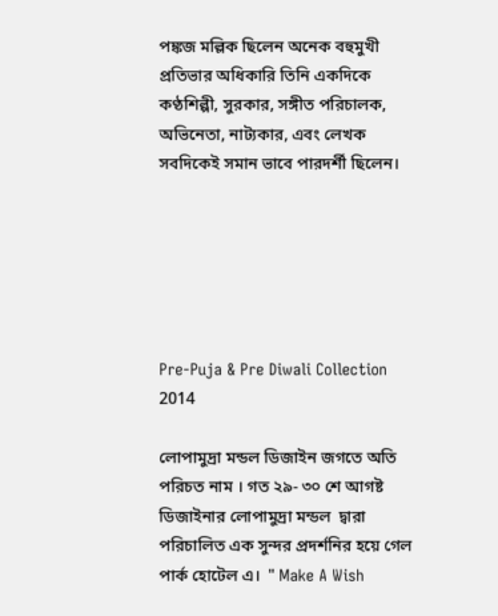পঙ্কজ মল্লিক ছিলেন অনেক বহুমুখী প্রতিভার অধিকারি তিনি একদিকে কণ্ঠশিল্পী, সুরকার, সঙ্গীত পরিচালক, অভিনেতা, নাট্যকার, এবং লেখক সবদিকেই সমান ভাবে পারদর্শী ছিলেন।






Pre-Puja & Pre Diwali Collection 2014

লোপামুদ্রা মন্ডল ডিজাইন জগতে অতি পরিচত নাম । গত ২৯- ৩০ শে আগষ্ট ডিজাইনার লোপামুদ্রা মন্ডল  দ্বারা পরিচালিত এক সুন্দর প্রদর্শনির হয়ে গেল পার্ক হোটেল এ।  " Make A Wish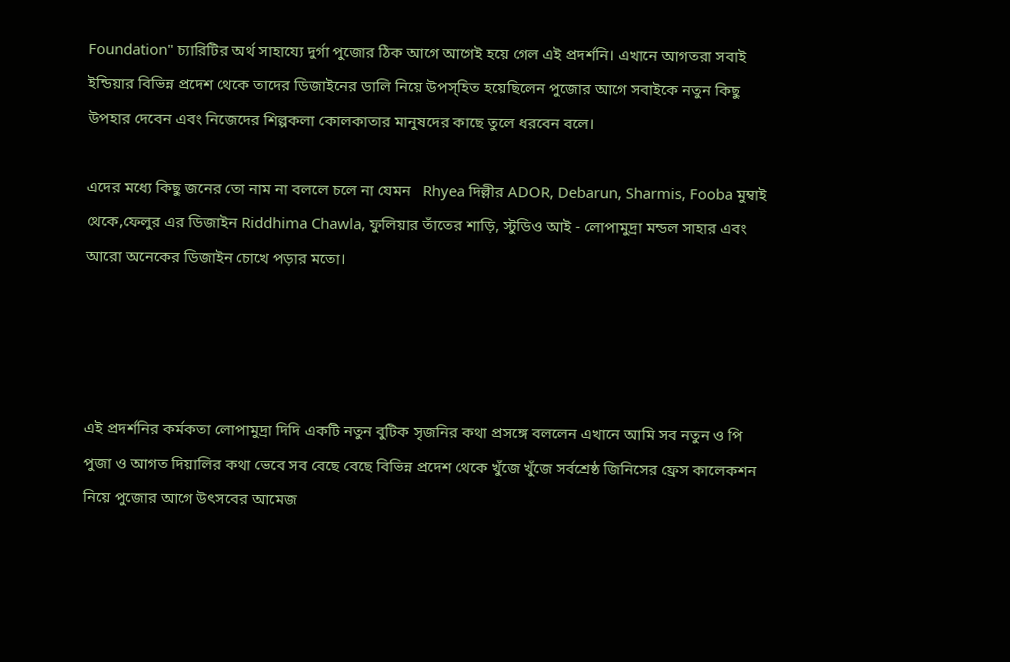Foundation" চ্যারিটির অর্থ সাহায্যে দুর্গা পুজোর ঠিক আগে আগেই হয়ে গেল এই প্রদর্শনি। এখানে আগতরা সবাই ইন্ডিয়ার বিভিন্ন প্রদেশ থেকে তাদের ডিজাইনের ডালি নিয়ে উপস্হিত হয়েছিলেন পুজোর আগে সবাইকে নতুন কিছু উপহার দেবেন এবং নিজেদের শিল্পকলা কোলকাতার মানুষদের কাছে তুলে ধরবেন বলে।

এদের মধ্যে কিছু জনের তো নাম না বললে চলে না যেমন   Rhyea দিল্লীর ADOR, Debarun, Sharmis, Fooba মুম্বাই থেকে,ফেলুর এর ডিজাইন Riddhima Chawla, ফুলিয়ার তাঁতের শাড়ি, স্টুডিও আই - লোপামুদ্রা মন্ডল সাহার এবং আরো অনেকের ডিজাইন চোখে পড়ার মতো।




এই প্রদর্শনির কর্মকতা লোপামুদ্রা দিদি একটি নতুন বুটিক সৃজনির কথা প্রসঙ্গে বললেন এখানে আমি সব নতুন ও পি পুজা ও আগত দিয়ালির কথা ভেবে সব বেছে বেছে বিভিন্ন প্রদেশ থেকে খুঁজে খুঁজে সর্বশ্রেষ্ঠ জিনিসের ফ্রেস কালেকশন নিয়ে পুজোর আগে উৎসবের আমেজ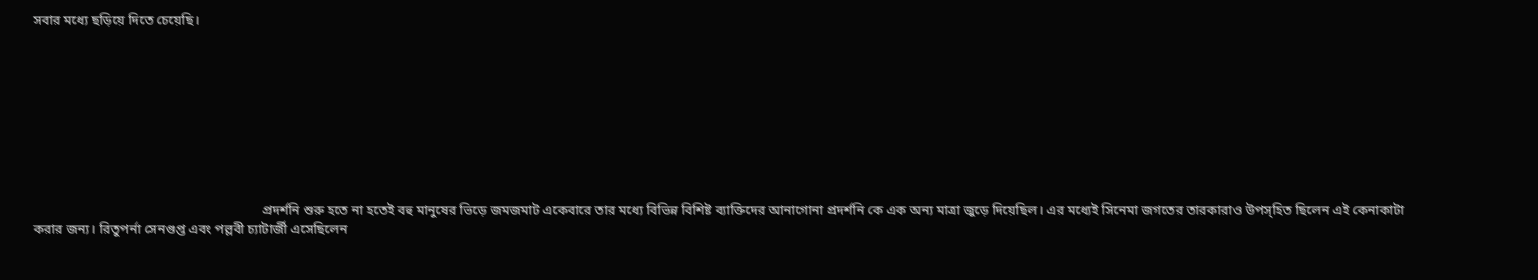সবার মধ্যে ছড়িয়ে দিতে চেয়েছি।









                                                                    প্রদর্শনি শুরু হতে না হতেই বহু মানুষের ভিড়ে জমজমাট একেবারে তার মধ্যে বিভিন্ন বিশিষ্ট ব্যাক্তিদের আনাগোনা প্রদর্শনি কে এক অন্য মাত্রা জুড়ে দিয়েছিল। এর মধ্যেই সিনেমা জগতের তারকারাও উপস্হিত ছিলেন এই কেনাকাটা করার জন্য। রিতুপর্না সেনগুপ্ত এবং পল্লবী চ্যাটার্জী এসেছিলেন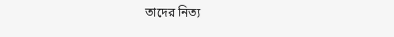তাদের নিত্য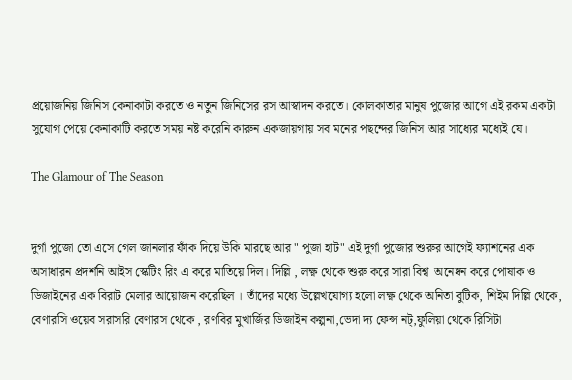প্রয়োজনিয় জিনিস কেনাকাটা করতে ও নতুন জিনিসের রস আস্বাদন করতে। কোলকাতার মানুষ পুজোর আগে এই রকম একটা সুযোগ পেয়ে কেনাকাটি করতে সময় নষ্ট করেনি কারুন একজায়গায় সব মনের পছন্দের জিনিস আর সাধ্যের মধ্যেই যে।

The Glamour of The Season


দুর্গা পুজো তো এসে গেল জানলার ফাঁক দিয়ে উকি মারছে আর " পুজা হাট" এই দুর্গা পুজোর শুরুর আগেই ফ্যাশনের এক অসাধারন প্রদর্শনি আইস স্কেটিং রিং এ করে মাতিয়ে দিল। দিল্লি , লক্ষ্ণ থেকে শুরু করে সারা বিশ্ব  অনেষ্বন করে পোষাক ও ডিজাইনের এক বিরাট মেলার আয়োজন করেছিল । তাঁদের মধ্যে উল্লেখযোগ্য হলো লক্ষ্ণ থেকে অনিতা বুটিক, শিইম দিল্লি থেকে, বেণারসি ওয়েব সরাসরি বেণারস থেকে , রণবির মুখার্জির ডিজাইন কল্পনা,ভেদা দ্য ফেন্স নট্,ফুলিয়া থেকে রিসিটা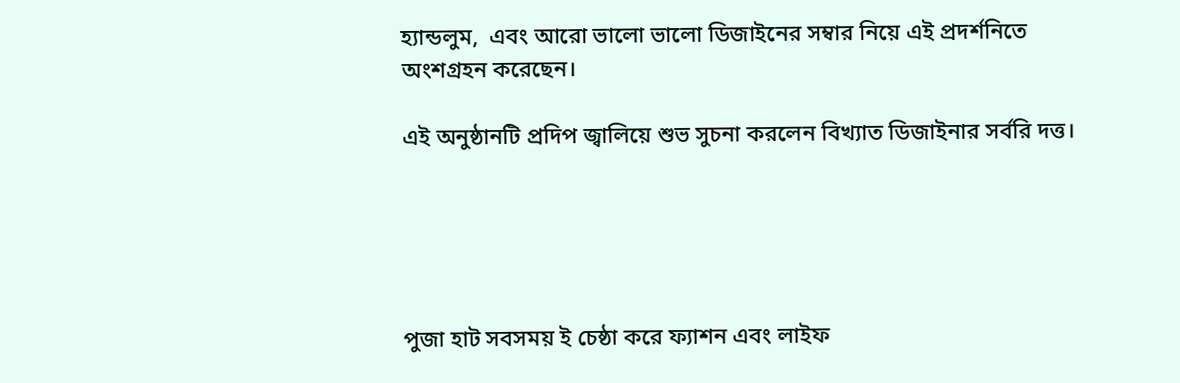হ্যান্ডলুম,  এবং আরো ভালো ভালো ডিজাইনের সম্বার নিয়ে এই প্রদর্শনিতে অংশগ্রহন করেছেন।

এই অনুষ্ঠানটি প্রদিপ জ্বালিয়ে শুভ সুচনা করলেন বিখ্যাত ডিজাইনার সর্বরি দত্ত।





পুজা হাট সবসময় ই চেষ্ঠা করে ফ্যাশন এবং লাইফ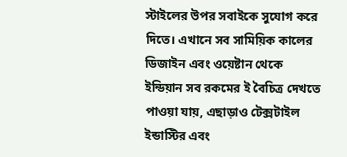স্টাইলের উপর সবাইকে সুযোগ করে দিতে। এখানে সব সামিয়িক কালের ডিজাইন এবং ওয়েষ্টান থেকে ইন্ডিয়ান সব রকমের ই বৈচিত্র দেখতে পাওয়া যায়, এছাড়াও টেক্সটাইল ইন্ডাস্টির এবং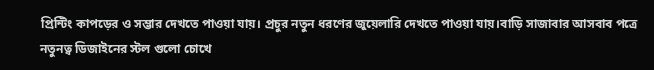প্রিন্টিং কাপড়ের ও সম্ভার দেখতে পাওয়া যায়। প্রচুর নতুন ধরণের জুয়েলারি দেখতে পাওয়া যায়।বাড়ি সাজাবার আসবাব পত্রে নতুনত্ব ডিজাইনের স্টল গুলো চোখে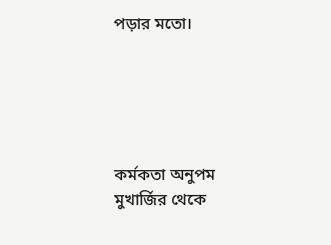পড়ার মতো।





কর্মকতা অনুপম মুখার্জির থেকে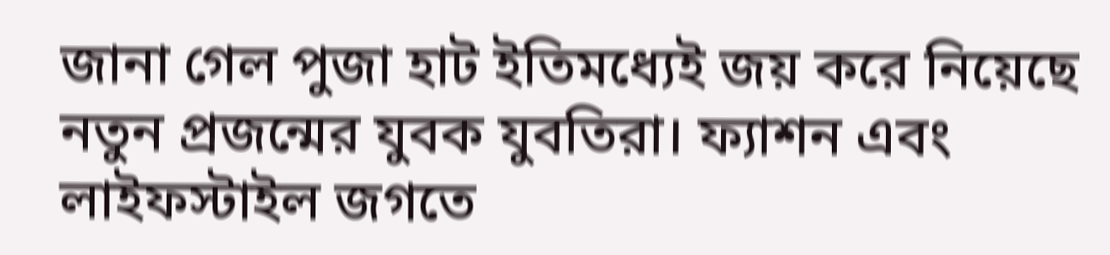জানা গেল পুজা হাট ইতিমধ্যেই জয় করে নিয়েছে নতুন প্রজন্মের যুবক যুবতিরা। ফ্যাশন এবং লাইফস্টাইল জগতে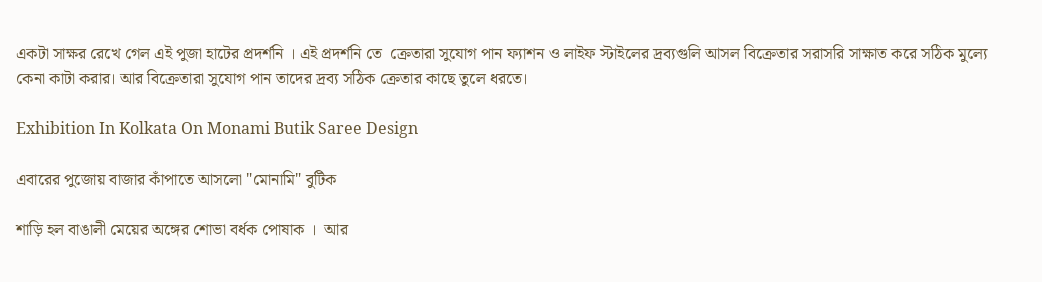একটা সাক্ষর রেখে গেল এই পুজা হাটের প্রদর্শনি । এই প্রদর্শনি তে  ক্রেতারা সুযোগ পান ফ্যাশন ও লাইফ স্টাইলের দ্রব্যগুলি আসল বিক্রেতার সরাসরি সাক্ষাত করে সঠিক মুল্যে কেনা কাটা করার। আর বিক্রেতারা সুযোগ পান তাদের দ্রব্য সঠিক ক্রেতার কাছে তুলে ধরতে।

Exhibition In Kolkata On Monami Butik Saree Design

এবারের পুজোয় বাজার কাঁপাতে আসলো "মোনামি" বুটিক

শাড়ি হল বাঙালী মেয়ের অঙ্গের শোভা বর্ধক পোষাক ।  আর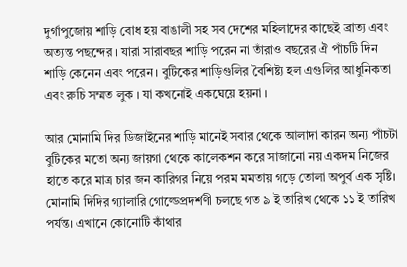দুর্গাপুজোয় শাড়ি বোধ হয় বাঙালী সহ সব দেশের মহিলাদের কাছেই ব্রাত্য এবং অত্যন্ত পছন্দের । যারা সারাবছর শাড়ি পরেন না তাঁরাও বছরের ঐ পাঁচটি দিন শাড়ি কেনেন এবং পরেন । বুটিকের শাড়িগুলির বৈশিষ্ট্য হল এগুলির আধুনিকতা এবং রুচি সম্মত লুক । যা কখনোই একঘেয়ে হয়না ।

আর মোনামি দির ডিজাইনের শাড়ি মানেই সবার থেকে আলাদা কারন অন্য পাঁচটা বুটিকের মতো অন্য জায়গা থেকে কালেকশন করে সাজানো নয় একদম নিজের হাতে করে মাত্র চার জন কারিগর নিয়ে পরম মমতায় গড়ে তোলা অপুর্ব এক সৃষ্টি। মোনামি দিদির গ্যালারি গোল্ডেপ্রদর্শণী চলছে গত ৯ ই তারিখ থেকে ১১ ই তারিখ পর্যন্ত। এখানে কোনোটি কাঁথার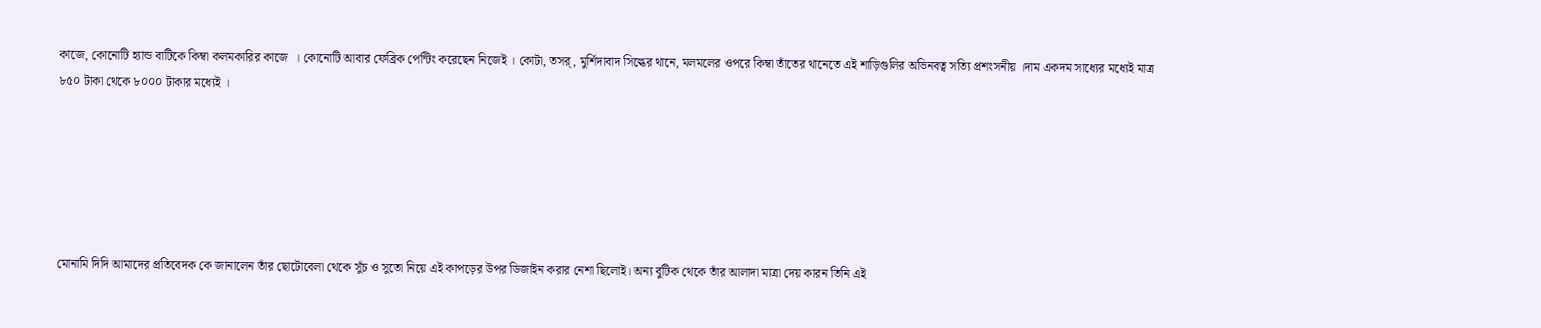কাজে, কোনোটি হ্যান্ড বাটিকে কিম্বা কলমকারির কাজে  । কোনোটি আবার ফেব্রিক পেন্টিং করেছেন নিজেই । কোটা, তসর্, মুর্শিদাবাদ সিল্কের থানে, মলমলের ওপরে কিম্বা তাঁতের থানেতে এই শাড়িগুলির অভিনবত্ব সত্যি প্রশংসনীয় ।দাম একদম সাধ্যের মধ্যেই মাত্র ৮৫০ টাকা থেকে ৮০০০ টাকার মধ্যেই ।






মোনামি দিদি আমাদের প্রতিবেদক কে জানালেন তাঁর ছোটোবেলা থেকে সুঁচ ও সুতো নিয়ে এই কাপড়ের উপর ডিজাইন করার নেশা ছিলোই। অন্য বুটিক থেকে তাঁর আলাদা মাত্রা দেয় কারন তিনি এই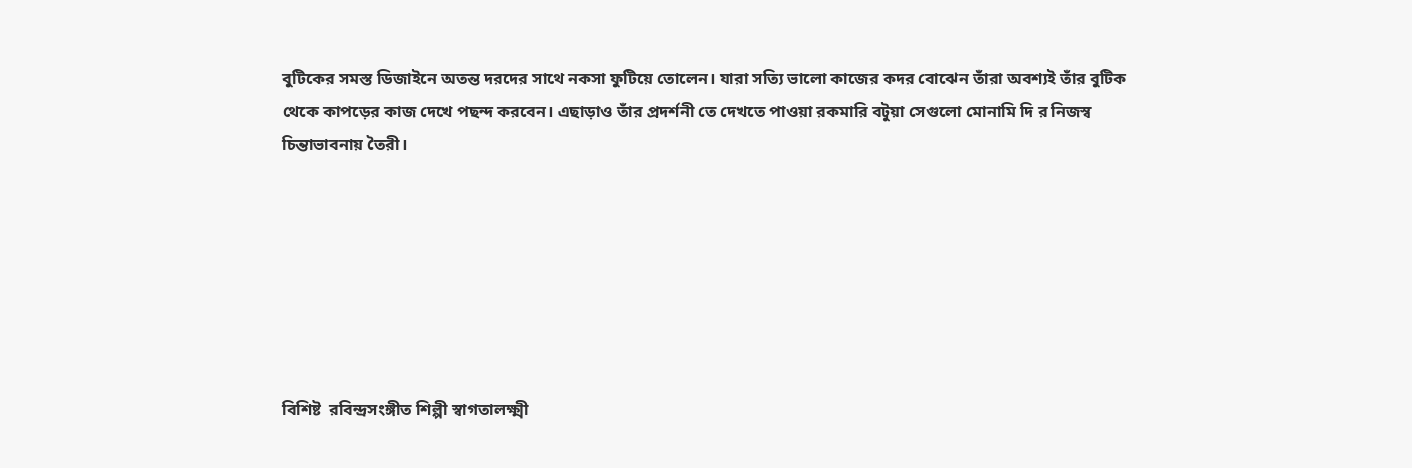বুটিকের সমস্ত ডিজাইনে অতন্ত দরদের সাথে নকসা ফুটিয়ে তোলেন। যারা সত্যি ভালো কাজের কদর বোঝেন তাঁরা অবশ্যই তাঁর বুটিক থেকে কাপড়ের কাজ দেখে পছন্দ করবেন। এছাড়াও তাঁর প্রদর্শনী তে দেখতে পাওয়া রকমারি বটুয়া সেগুলো মোনামি দি র নিজস্ব চিন্তাভাবনায় তৈরী।







বিশিষ্ট  রবিন্দ্রসংঙ্গীত শিল্পী স্বাগতালক্ষ্মী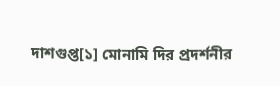দাশগুপ্ত[১] মোনামি দির প্রদর্শনীর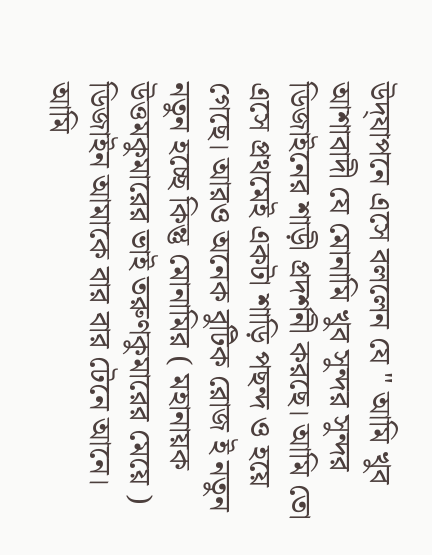উদ্‌যাপনে এসে বললেন যে " আমি খুব আশাবাদী যে মোনামি খুব সুন্দর সুন্দর ডিজাইনের শাড়ী প্রদর্শনী করছে। আমি তো এসে প্রথমেই একটা শাড়ি পছন্দ ও হয়ে গেছে। আরও অনেক বুটিক রোজ ই নতুন নতুন হচ্ছে কিন্তু মোনামির ( মহানায়ক উত্তমকুমারের ভাই তরুণকুমারের মেয়ে ) ডিজাইন আমাকে বার বার টেনে আনে। আমি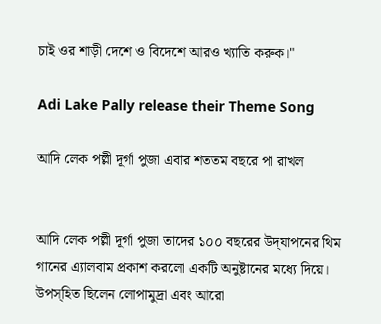চাই ওর শাড়ী দেশে ও বিদেশে আরও খ্যাতি করুক।"

Adi Lake Pally release their Theme Song

আদি লেক পল্লী দূর্গা পুজা এবার শততম বছরে পা রাখল


আদি লেক পল্লী দূর্গা পুজা তাদের ১০০ বছরের উদ্‌যাপনের থিম গানের এ্যালবাম প্রকাশ করলো একটি অনুষ্টানের মধ্যে দিয়ে। উপস্হিত ছিলেন লোপামুদ্রা এবং আরো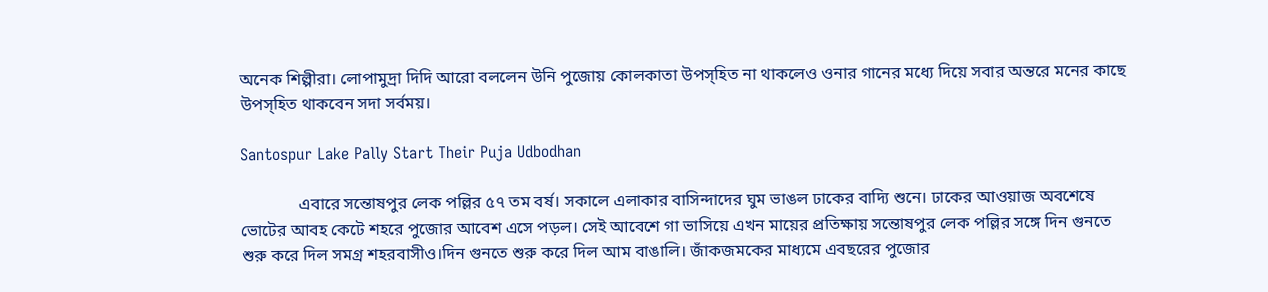অনেক শিল্পীরা। লোপামুদ্রা দিদি আরো বললেন উনি পুজোয় কোলকাতা উপস্হিত না থাকলেও ওনার গানের মধ্যে দিয়ে সবার অন্তরে মনের কাছে উপস্হিত থাকবেন সদা সর্বময়।

Santospur Lake Pally Start Their Puja Udbodhan

              এবারে সন্তোষপুর লেক পল্লির ৫৭ তম বর্ষ। সকালে এলাকার বাসিন্দাদের ঘুম ভাঙল ঢাকের বাদ্যি শুনে। ঢাকের আওয়াজ অবশেষে ভোটের আবহ কেটে শহরে পুজোর আবেশ এসে পড়ল। সেই আবেশে গা ভাসিয়ে এখন মায়ের প্রতিক্ষায় সন্তোষপুর লেক পল্লির সঙ্গে দিন গুনতে শুরু করে দিল সমগ্র শহরবাসীও।দিন গুনতে শুরু করে দিল আম বাঙালি। জাঁকজমকের মাধ্যমে এবছরের পুজোর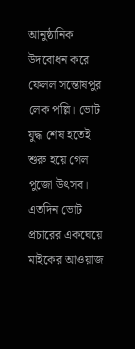আনুষ্ঠানিক উদবোধন করে ফেলল সন্তোষপুর লেক পল্লি। ভোট যুদ্ধ শেষ হতেই শুরু হয়ে গেল পুজো উৎসব। এতদিন ভোট প্রচারের একঘেয়ে মাইকের আওয়াজ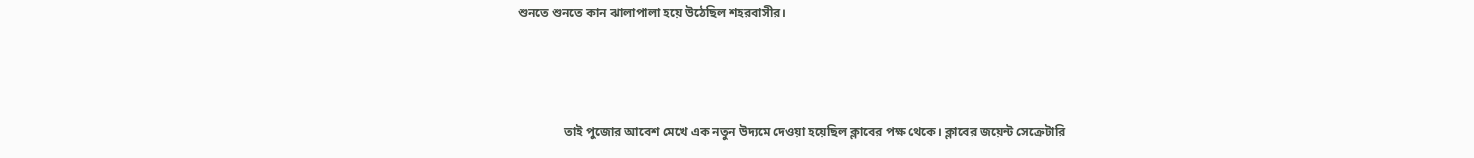শুনতে শুনতে কান ঝালাপালা হয়ে উঠেছিল শহরবাসীর।



               তাই পুজোর আবেশ মেখে এক নতুন উদ্যমে দেওয়া হয়েছিল ক্লাবের পক্ষ থেকে। ক্লাবের জয়েন্ট সেক্রেটারি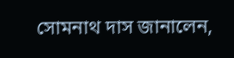সোমনাথ দাস জানালেন,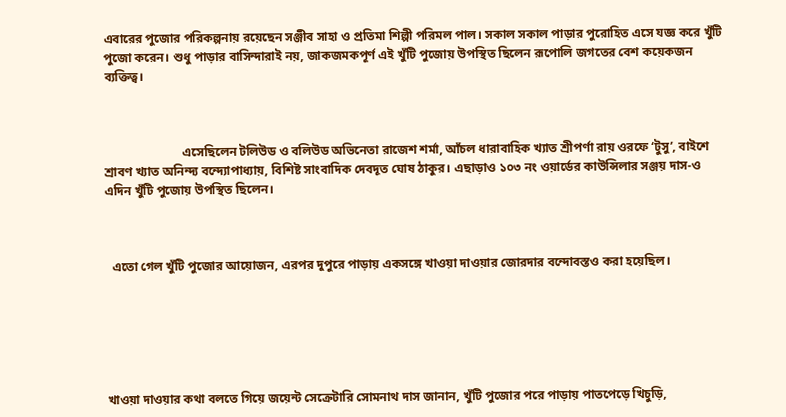এবারের পুজোর পরিকল্পনায় রয়েছেন সঞ্জীব সাহা ও প্রতিমা শিল্পী পরিমল পাল। সকাল সকাল পাড়ার পুরোহিত এসে যজ্ঞ করে খুঁটি পুজো করেন। শুধু পাড়ার বাসিন্দারাই নয়, জাকজমকপূর্ণ এই খুঁটি পুজোয় উপস্থিত ছিলেন রূপোলি জগতের বেশ কয়েকজন ব্যক্তিত্ব।



                         এসেছিলেন টলিউড ও বলিউড অভিনেতা রাজেশ শর্মা, আঁচল ধারাবাহিক খ্যাত শ্রীপর্ণা রায় ওরফে ‘টুসু’, বাইশে শ্রাবণ খ্যাত অনিন্দ্য বন্দ্যোপাধ্যায়, বিশিষ্ট সাংবাদিক দেবদূত ঘোষ ঠাকুর। এছাড়াও ১০৩ নং ওয়ার্ডের কাউন্সিলার সঞ্জয় দাস-ও এদিন খুঁটি পুজোয় উপস্থিত ছিলেন।



  এতো গেল খুঁটি পুজোর আয়োজন, এরপর দুপুরে পাড়ায় একসঙ্গে খাওয়া দাওয়ার জোরদার বন্দোবস্তও করা হয়েছিল।






খাওয়া দাওয়ার কথা বলতে গিয়ে জয়েন্ট সেক্রেটারি সোমনাথ দাস জানান, খুঁটি পুজোর পরে পাড়ায় পাতপেড়ে খিচুড়ি,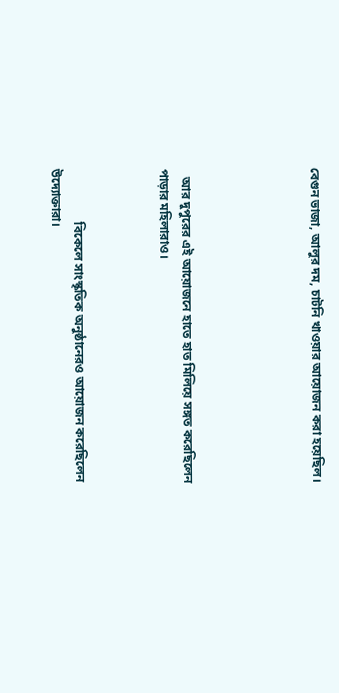বেগুন ভাজা, আলুর দম, চাটনি খাওয়ার আয়োজন করা হয়েছিল।





   আর দুপুরের এই আয়োজনে হাতে হাত মিলিয়ে সঙ্গত করেছিলেন পাড়ার মহিলারাও।



                 বিকেলে সাংস্কৃতিক অনুষ্ঠানেরও আয়োজন করেছিলেন উদ্যোক্তারা।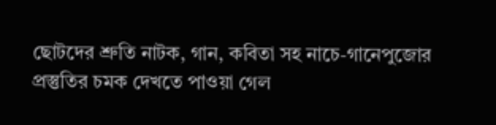ছোটদের শ্রুতি নাটক, গান, কবিতা সহ নাচে-গানেপুজোর প্রস্তুতির চমক দেখতে পাওয়া গেল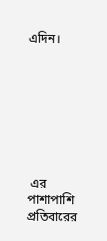এদিন।








 এর পাশাপাশি প্রতিবারের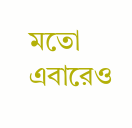মতো এবারেও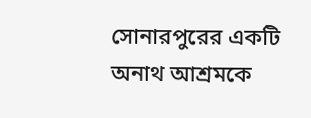সোনারপুরের একটি অনাথ আশ্রমকে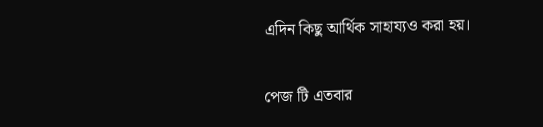এদিন কিছু আর্থিক সাহায্যও করা হয়।

পেজ টি এতবার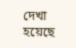দেখা হয়েছে